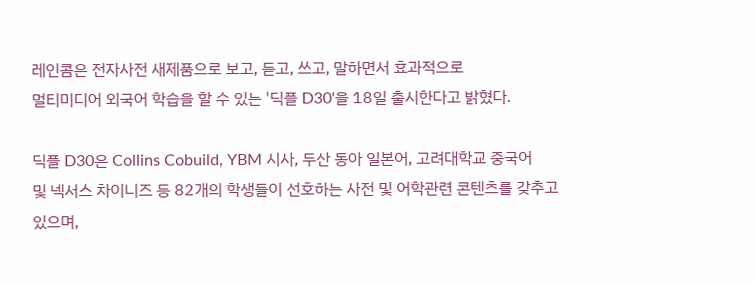레인콤은 전자사전 새제품으로 보고, 듣고, 쓰고, 말하면서 효과적으로
멀티미디어 외국어 학습을 할 수 있는 '딕플 D30'을 18일 출시한다고 밝혔다.

딕플 D30은 Collins Cobuild, YBM 시사, 두산 동아 일본어, 고려대학교 중국어
및 넥서스 차이니즈 등 82개의 학생들이 선호하는 사전 및 어학관련 콘텐츠를 갖추고
있으며,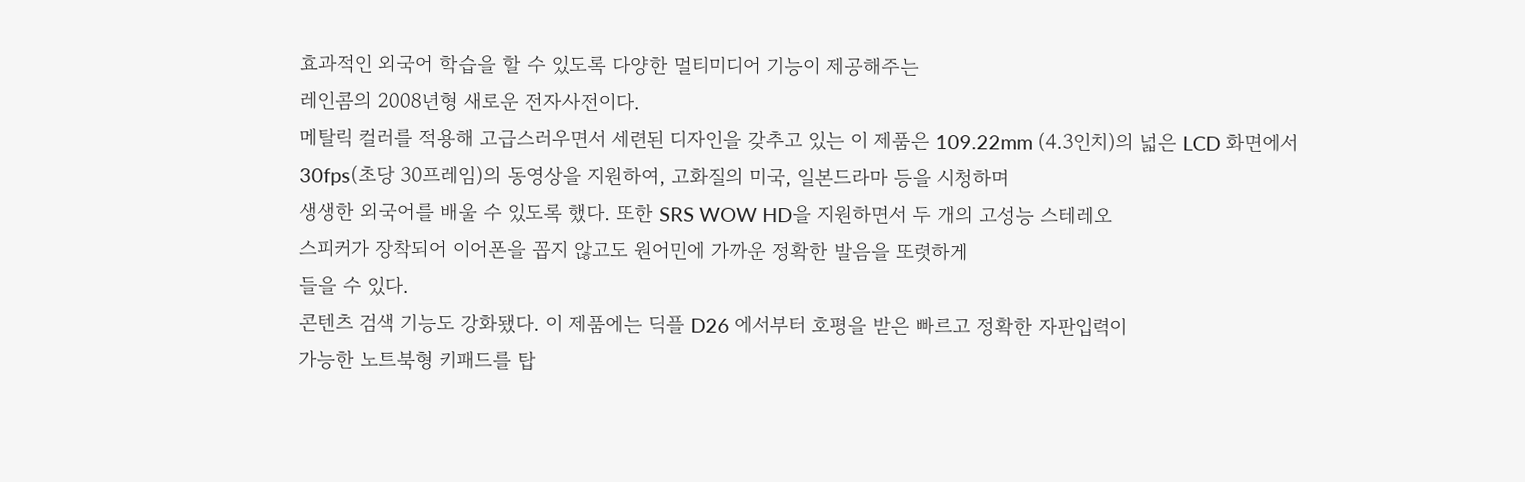효과적인 외국어 학습을 할 수 있도록 다양한 멀티미디어 기능이 제공해주는
레인콤의 2008년형 새로운 전자사전이다.
메탈릭 컬러를 적용해 고급스러우면서 세련된 디자인을 갖추고 있는 이 제품은 109.22mm (4.3인치)의 넓은 LCD 화면에서
30fps(초당 30프레임)의 동영상을 지원하여, 고화질의 미국, 일본드라마 등을 시청하며
생생한 외국어를 배울 수 있도록 했다. 또한 SRS WOW HD을 지원하면서 두 개의 고성능 스테레오
스피커가 장착되어 이어폰을 꼽지 않고도 원어민에 가까운 정확한 발음을 또렷하게
들을 수 있다.
콘텐츠 검색 기능도 강화됐다. 이 제품에는 딕플 D26 에서부터 호평을 받은 빠르고 정확한 자판입력이
가능한 노트북형 키패드를 탑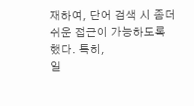재하여, 단어 검색 시 좀더 쉬운 접근이 가능하도록
했다. 특히,
일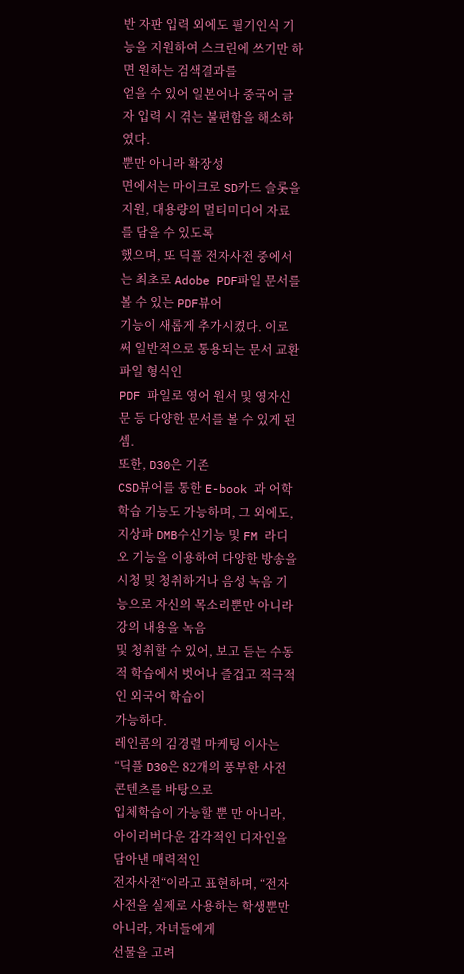반 자판 입력 외에도 필기인식 기능을 지원하여 스크린에 쓰기만 하면 원하는 검색결과를
얻을 수 있어 일본어나 중국어 글자 입력 시 겪는 불편함을 해소하였다.
뿐만 아니라 확장성
면에서는 마이크로 SD카드 슬롯을 지원, 대용량의 멀티미디어 자료를 담을 수 있도록
했으며, 또 딕플 전자사전 중에서는 최초로 Adobe PDF파일 문서를 볼 수 있는 PDF뷰어
기능이 새롭게 추가시켰다. 이로써 일반적으로 통용되는 문서 교환 파일 형식인
PDF 파일로 영어 원서 및 영자신문 등 다양한 문서를 볼 수 있게 된 셈.
또한, D30은 기존
CSD뷰어를 통한 E-book 과 어학학습 기능도 가능하며, 그 외에도, 지상파 DMB수신기능 및 FM 라디오 기능을 이용하여 다양한 방송을
시청 및 청취하거나 음성 녹음 기능으로 자신의 목소리뿐만 아니라 강의 내용을 녹음
및 청취할 수 있어, 보고 듣는 수동적 학습에서 벗어나 즐겁고 적극적인 외국어 학습이
가능하다.
레인콤의 김경렬 마케팅 이사는 “딕플 D30은 82개의 풍부한 사전 콘텐츠를 바탕으로
입체학습이 가능할 뿐 만 아니라, 아이리버다운 감각적인 디자인을 담아낸 매력적인
전자사전“이라고 표현하며, “전자사전을 실제로 사용하는 학생뿐만 아니라, 자녀들에게
선물을 고려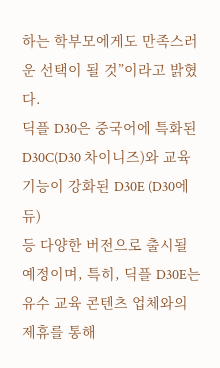하는 학부모에게도 만족스러운 선택이 될 것”이라고 밝혔다.
딕플 D30은 중국어에 특화된 D30C(D30 차이니즈)와 교육기능이 강화된 D30E (D30에듀)
등 다양한 버전으로 출시될 예정이며, 특히, 딕플 D30E는 유수 교육 콘텐츠 업체와의
제휴를 통해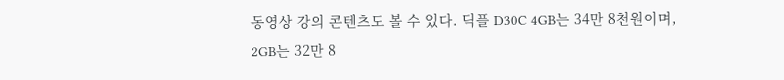동영상 강의 콘텐츠도 볼 수 있다. 딕플 D30C 4GB는 34만 8천원이며,
2GB는 32만 8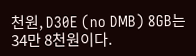천원, D30E (no DMB) 8GB는 34만 8천원이다.